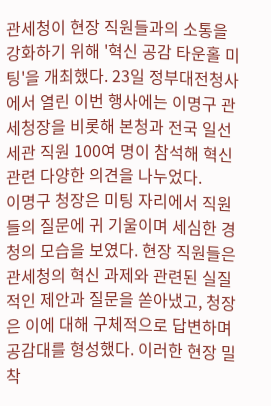관세청이 현장 직원들과의 소통을 강화하기 위해 '혁신 공감 타운홀 미팅'을 개최했다. 23일 정부대전청사에서 열린 이번 행사에는 이명구 관세청장을 비롯해 본청과 전국 일선세관 직원 100여 명이 참석해 혁신 관련 다양한 의견을 나누었다.
이명구 청장은 미팅 자리에서 직원들의 질문에 귀 기울이며 세심한 경청의 모습을 보였다. 현장 직원들은 관세청의 혁신 과제와 관련된 실질적인 제안과 질문을 쏟아냈고, 청장은 이에 대해 구체적으로 답변하며 공감대를 형성했다. 이러한 현장 밀착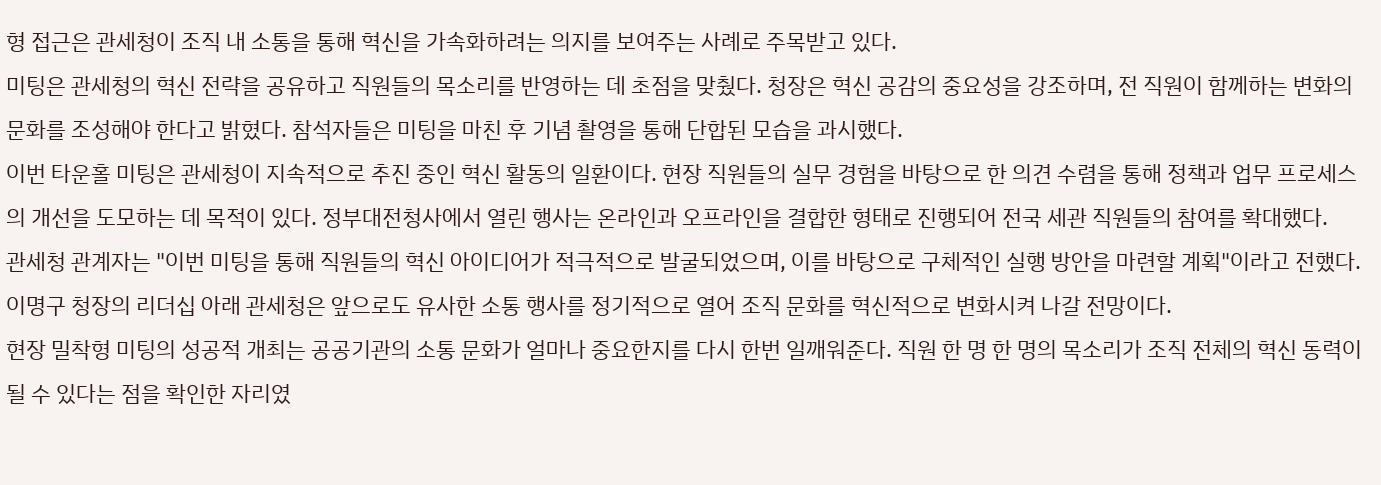형 접근은 관세청이 조직 내 소통을 통해 혁신을 가속화하려는 의지를 보여주는 사례로 주목받고 있다.
미팅은 관세청의 혁신 전략을 공유하고 직원들의 목소리를 반영하는 데 초점을 맞췄다. 청장은 혁신 공감의 중요성을 강조하며, 전 직원이 함께하는 변화의 문화를 조성해야 한다고 밝혔다. 참석자들은 미팅을 마친 후 기념 촬영을 통해 단합된 모습을 과시했다.
이번 타운홀 미팅은 관세청이 지속적으로 추진 중인 혁신 활동의 일환이다. 현장 직원들의 실무 경험을 바탕으로 한 의견 수렴을 통해 정책과 업무 프로세스의 개선을 도모하는 데 목적이 있다. 정부대전청사에서 열린 행사는 온라인과 오프라인을 결합한 형태로 진행되어 전국 세관 직원들의 참여를 확대했다.
관세청 관계자는 "이번 미팅을 통해 직원들의 혁신 아이디어가 적극적으로 발굴되었으며, 이를 바탕으로 구체적인 실행 방안을 마련할 계획"이라고 전했다. 이명구 청장의 리더십 아래 관세청은 앞으로도 유사한 소통 행사를 정기적으로 열어 조직 문화를 혁신적으로 변화시켜 나갈 전망이다.
현장 밀착형 미팅의 성공적 개최는 공공기관의 소통 문화가 얼마나 중요한지를 다시 한번 일깨워준다. 직원 한 명 한 명의 목소리가 조직 전체의 혁신 동력이 될 수 있다는 점을 확인한 자리였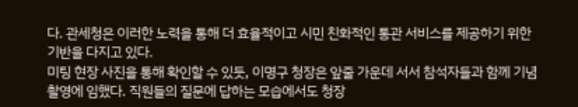다. 관세청은 이러한 노력을 통해 더 효율적이고 시민 친화적인 통관 서비스를 제공하기 위한 기반을 다지고 있다.
미팅 현장 사진을 통해 확인할 수 있듯, 이명구 청장은 앞줄 가운데 서서 참석자들과 함께 기념 촬영에 임했다. 직원들의 질문에 답하는 모습에서도 청장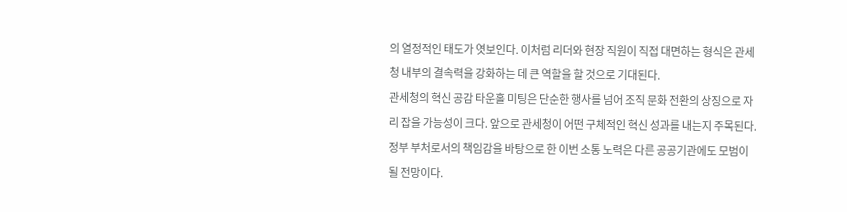의 열정적인 태도가 엿보인다. 이처럼 리더와 현장 직원이 직접 대면하는 형식은 관세청 내부의 결속력을 강화하는 데 큰 역할을 할 것으로 기대된다.
관세청의 혁신 공감 타운홀 미팅은 단순한 행사를 넘어 조직 문화 전환의 상징으로 자리 잡을 가능성이 크다. 앞으로 관세청이 어떤 구체적인 혁신 성과를 내는지 주목된다. 정부 부처로서의 책임감을 바탕으로 한 이번 소통 노력은 다른 공공기관에도 모범이 될 전망이다.